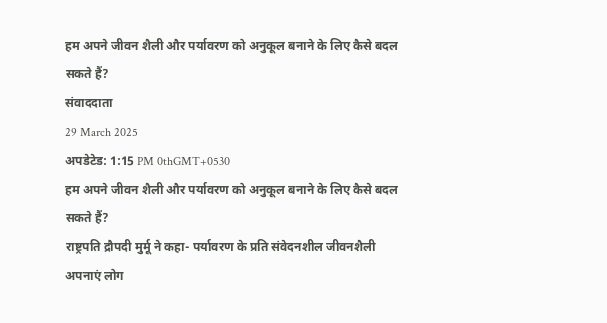हम अपने जीवन शैली और पर्यावरण को अनुकूल बनाने के लिए कैसे बदल सकते हैं?
संवाददाता
29 March 2025
अपडेटेड: 1:15 PM 0thGMT+0530
हम अपने जीवन शैली और पर्यावरण को अनुकूल बनाने के लिए कैसे बदल सकते हैं?
राष्ट्रपति द्रौपदी मुर्मू ने कहा- पर्यावरण के प्रति संवेदनशील जीवनशैली अपनाएं लोग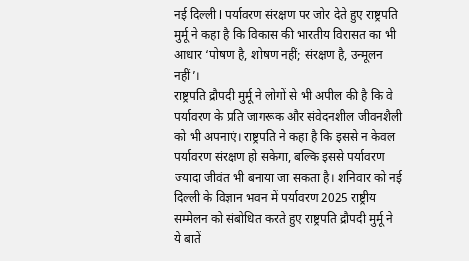नई दिल्ली l पर्यावरण संरक्षण पर जोर देते हुए राष्ट्रपति मुर्मू ने कहा है कि विकास की भारतीय विरासत का भी आधार ‘पोषण है, शोषण नहीं; संरक्षण है, उन्मूलन नहीं’।
राष्ट्रपति द्रौपदी मुर्मू ने लोगों से भी अपील की है कि वे पर्यावरण के प्रति जागरूक और संवेदनशील जीवनशैली को भी अपनाएं। राष्ट्रपति ने कहा है कि इससे न केवल पर्यावरण संरक्षण हो सकेगा, बल्कि इससे पर्यावरण ज्यादा जीवंत भी बनाया जा सकता है। शनिवार को नई दिल्ली के विज्ञान भवन में पर्यावरण 2025 राष्ट्रीय सम्मेलन को संबोधित करते हुए राष्ट्रपति द्रौपदी मुर्मू ने ये बातें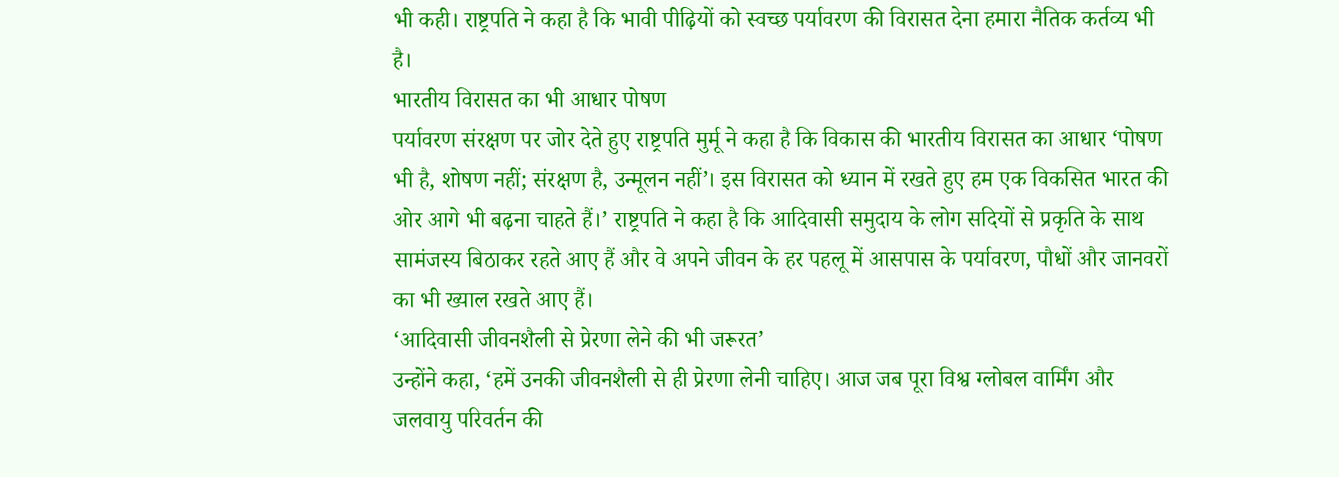भी कही। राष्ट्रपति ने कहा है कि भावी पीढ़ियों को स्वच्छ पर्यावरण की विरासत देना हमारा नैतिक कर्तव्य भी है।
भारतीय विरासत का भी आधार पोषण
पर्यावरण संरक्षण पर जोर देते हुए राष्ट्रपति मुर्मू ने कहा है कि विकास की भारतीय विरासत का आधार ‘पोषण भी है, शोषण नहीं; संरक्षण है, उन्मूलन नहीं’। इस विरासत को ध्यान में रखते हुए हम एक विकसित भारत की ओर आगे भी बढ़ना चाहते हैं।’ राष्ट्रपति ने कहा है कि आदिवासी समुदाय के लोग सदियों से प्रकृति के साथ सामंजस्य बिठाकर रहते आए हैं और वे अपने जीवन के हर पहलू में आसपास के पर्यावरण, पौधों और जानवरों का भी ख्याल रखते आए हैं।
‘आदिवासी जीवनशैली से प्रेरणा लेने की भी जरूरत’
उन्होंने कहा, ‘हमें उनकी जीवनशैली से ही प्रेरणा लेनी चाहिए। आज जब पूरा विश्व ग्लोबल वार्मिंग और जलवायु परिवर्तन की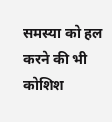समस्या को हल करने की भी कोशिश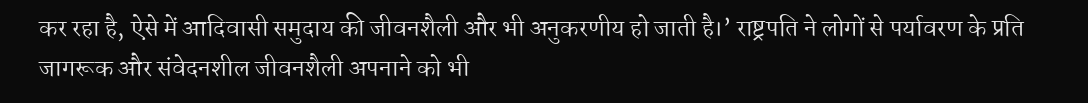कर रहा है, ऐसे में आदिवासी समुदाय की जीवनशैली और भी अनुकरणीय हो जाती है।’ राष्ट्रपति ने लोगों से पर्यावरण के प्रति जागरूक और संवेदनशील जीवनशैली अपनाने को भी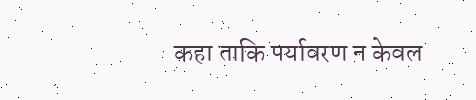कहा ताकि पर्यावरण न केवल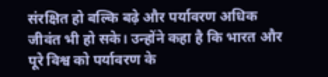संरक्षित हो बल्कि बढ़े और पर्यावरण अधिक जीवंत भी हो सके। उन्होंने कहा है कि भारत और पूरे विश्व को पर्यावरण के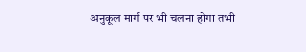अनुकूल मार्ग पर भी चलना होगा तभी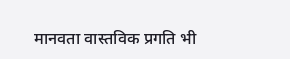मानवता वास्तविक प्रगति भी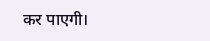कर पाएगी।